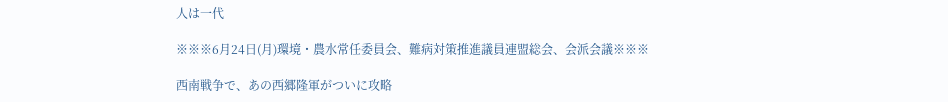人は一代

※※※6月24日(月)環境・農水常任委員会、難病対策推進議員連盟総会、会派会議※※※

西南戦争で、あの西郷隆軍がついに攻略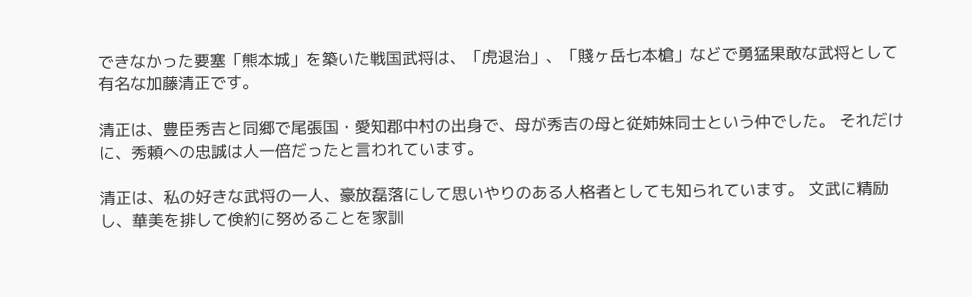できなかった要塞「熊本城」を築いた戦国武将は、「虎退治」、「賤ヶ岳七本槍」などで勇猛果敢な武将として有名な加藤清正です。

清正は、豊臣秀吉と同郷で尾張国・愛知郡中村の出身で、母が秀吉の母と従姉妹同士という仲でした。 それだけに、秀頼への忠誠は人一倍だったと言われています。

清正は、私の好きな武将の一人、豪放磊落にして思いやりのある人格者としても知られています。 文武に精励し、華美を排して倹約に努めることを家訓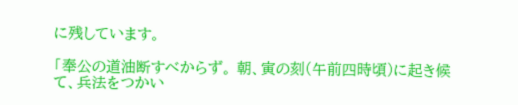に残しています。

「奉公の道油断すべからず。 朝、寅の刻(午前四時頃)に起き候て、兵法をつかい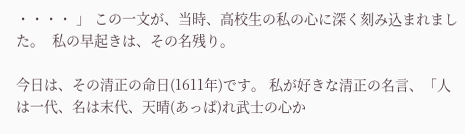・・・・ 」 この一文が、当時、高校生の私の心に深く刻み込まれました。  私の早起きは、その名残り。

今日は、その清正の命日(1611年)です。 私が好きな清正の名言、「人は一代、名は末代、天晴(あっぱ)れ武士の心か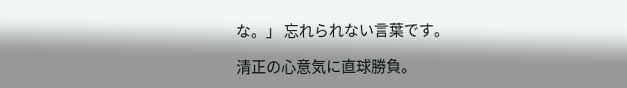な。」 忘れられない言葉です。

清正の心意気に直球勝負。